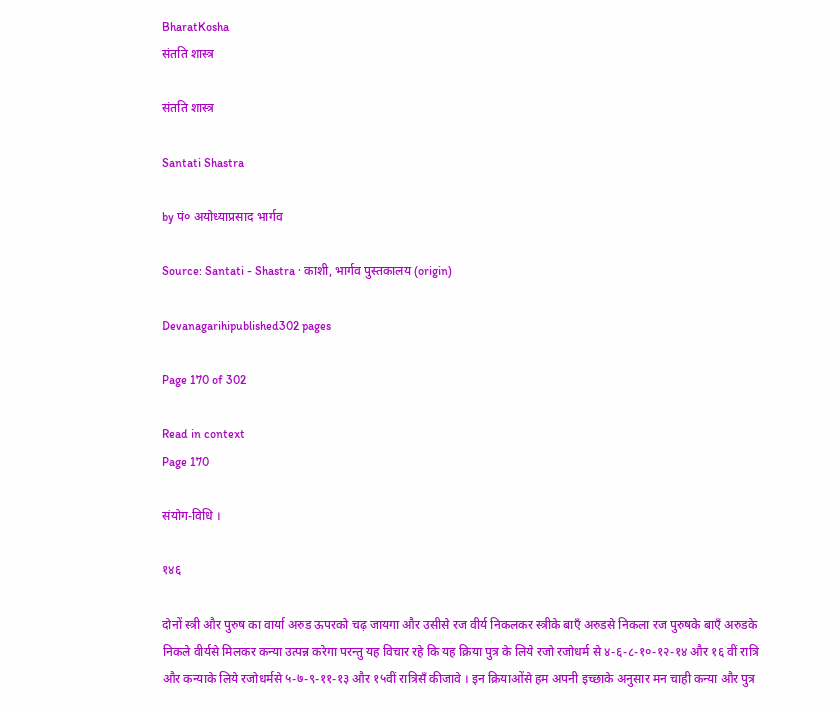BharatKosha
संतति शास्त्र

संतति शास्त्र

Santati Shastra

by पं० अयोध्याप्रसाद भार्गव

Source: Santati - Shastra · काशी, भार्गव पुस्तकालय (origin)

Devanagarihipublished302 pages

Page 170 of 302

Read in context
Page 170

संयोग-विधि ।

१४६

दोनों स्त्री और पुरुष का वार्या अरुड ऊपरको चढ़ जायगा और उसीसे रज वीर्य निकलकर स्त्रीके बाएँ अरुडसे निकला रज पुरुषके बाएँ अरुडके निकले वीर्यसे मिलकर कन्या उत्पन्न करेगा परन्तु यह विचार रहे कि यह क्रिया पुत्र के लिये रजो रजोधर्म से ४-६-८-१०-१२-१४ और १६ वीं रात्रि और कन्याके लिये रजोधर्मसे ५-७-९-११-१३ और १५वीं रात्रिसँ कीजावे । इन क्रियाओंसे हम अपनी इच्छाके अनुसार मन चाही कन्या और पुत्र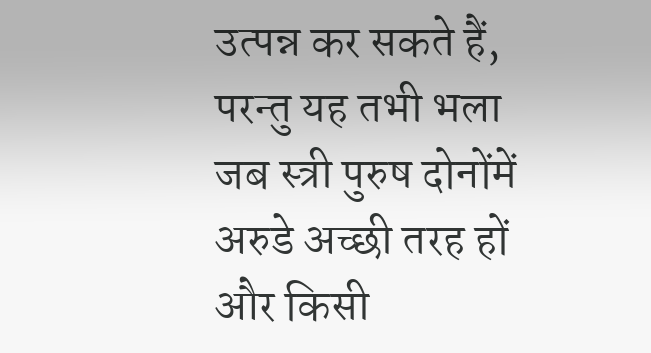उत्पन्न कर सकते हैं, परन्तु यह तभी भला जब स्त्री पुरुष दोनोंमें अरुडे अच्छी तरह हों और किसी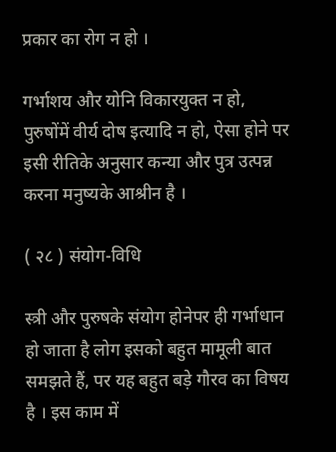प्रकार का रोग न हो ।

गर्भाशय और योनि विकारयुक्त न हो, पुरुषोंमें वीर्य दोष इत्यादि न हो, ऐसा होने पर इसी रीतिके अनुसार कन्या और पुत्र उत्पन्न करना मनुष्यके आश्रीन है ।

( २८ ) संयोग-विधि

स्त्री और पुरुषके संयोग होनेपर ही गर्भाधान हो जाता है लोग इसको बहुत मामूली बात समझते हैं, पर यह बहुत बड़े गौरव का विषय है । इस काम में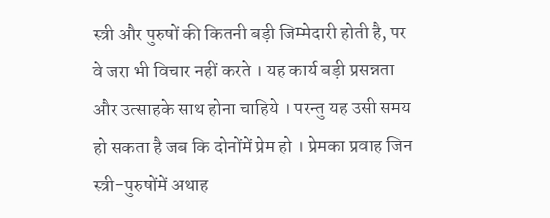स्त्री और पुरुषों की कितनी बड़ी जिम्मेदारी होती है, पर वे जरा भी विचार नहीं करते । यह कार्य बड़ी प्रसन्नता और उत्साहके साथ होना चाहिये । परन्तु यह उसी समय हो सकता है जब कि दोनोंमें प्रेम हो । प्रेमका प्रवाह जिन स्त्री-पुरुषोंमें अथाह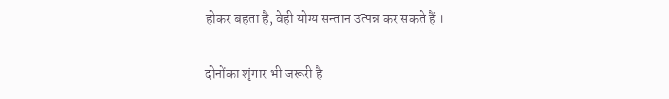होकर बहता है, वेही योग्य सन्तान उत्पन्न कर सकते हैं ।

दोनोंका शृंगार भी जरूरी है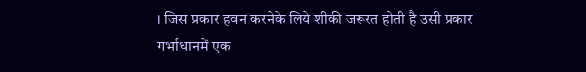। जिस प्रकार हवन करनेके लिये शीकी जरूरत होती है उसी प्रकार गर्भाधानमें एक